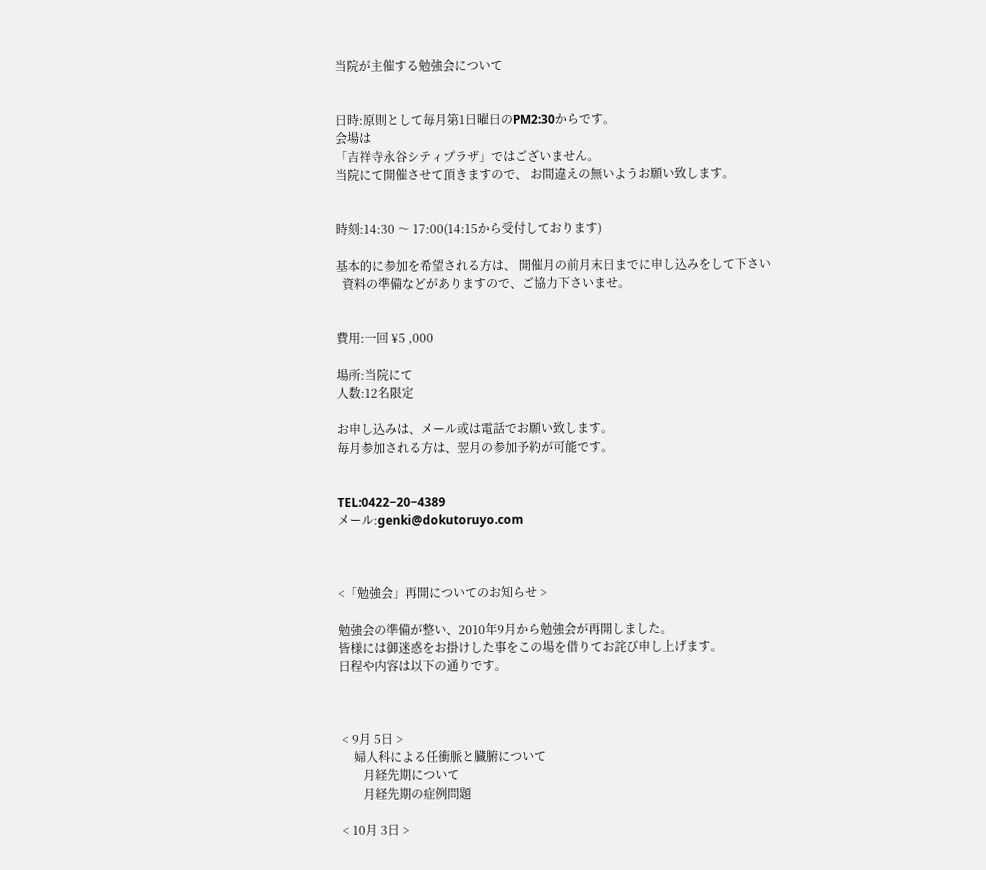当院が主催する勉強会について


日時:原則として毎月第1日曜日のPM2:30からです。
会場は
「吉祥寺永谷シティプラザ」ではございません。
当院にて開催させて頂きますので、 お間違えの無いようお願い致します。


時刻:14:30 〜 17:00(14:15から受付しております)

基本的に参加を希望される方は、 開催月の前月末日までに申し込みをして下さい
  資料の準備などがありますので、ご協力下さいませ。


費用:一回 ¥5 ,000

場所:当院にて
人数:12名限定

お申し込みは、メール或は電話でお願い致します。
毎月参加される方は、翌月の参加予約が可能です。


TEL:0422−20−4389
メール:genki@dokutoruyo.com



<「勉強会」再開についてのお知らせ >

勉強会の準備が整い、2010年9月から勉強会が再開しました。
皆様には御迷惑をお掛けした事をこの場を借りてお詫び申し上げます。
日程や内容は以下の通りです。



 < 9月 5日 >
     婦人科による任衝脈と臓腑について
        月経先期について
        月経先期の症例問題

 < 10月 3日 >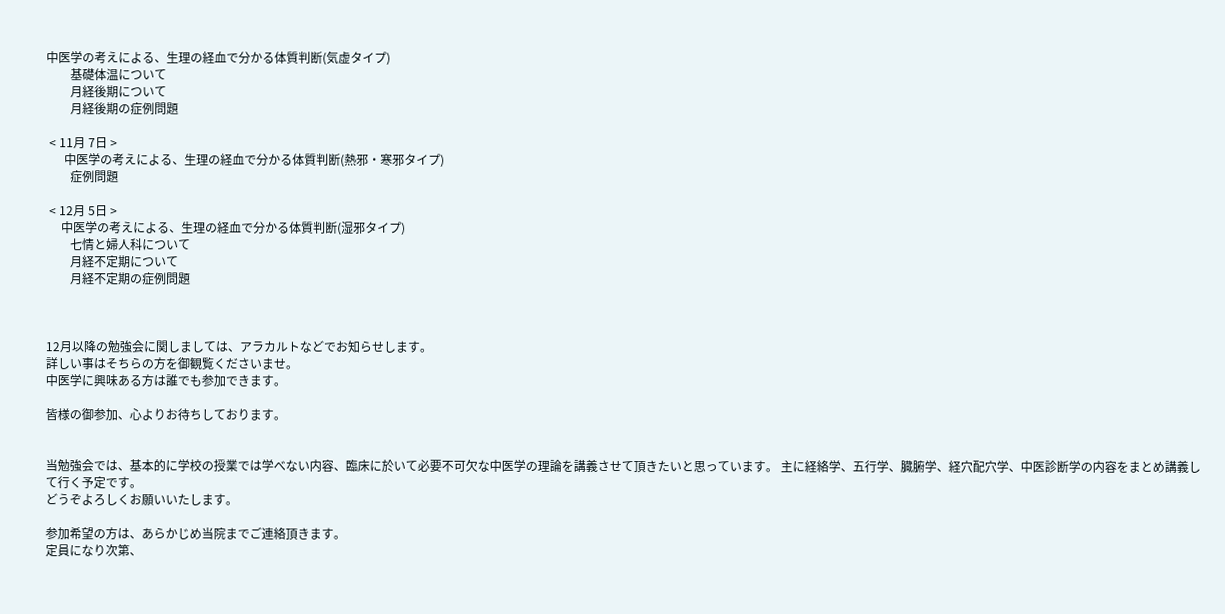中医学の考えによる、生理の経血で分かる体質判断(気虚タイプ)
        基礎体温について
        月経後期について
        月経後期の症例問題

 < 11月 7日 >
      中医学の考えによる、生理の経血で分かる体質判断(熱邪・寒邪タイプ)
        症例問題

 < 12月 5日 >
     中医学の考えによる、生理の経血で分かる体質判断(湿邪タイプ)
        七情と婦人科について
        月経不定期について
        月経不定期の症例問題



12月以降の勉強会に関しましては、アラカルトなどでお知らせします。
詳しい事はそちらの方を御観覧くださいませ。
中医学に興味ある方は誰でも参加できます。

皆様の御参加、心よりお待ちしております。


当勉強会では、基本的に学校の授業では学べない内容、臨床に於いて必要不可欠な中医学の理論を講義させて頂きたいと思っています。 主に経絡学、五行学、臓腑学、経穴配穴学、中医診断学の内容をまとめ講義して行く予定です。
どうぞよろしくお願いいたします。

参加希望の方は、あらかじめ当院までご連絡頂きます。
定員になり次第、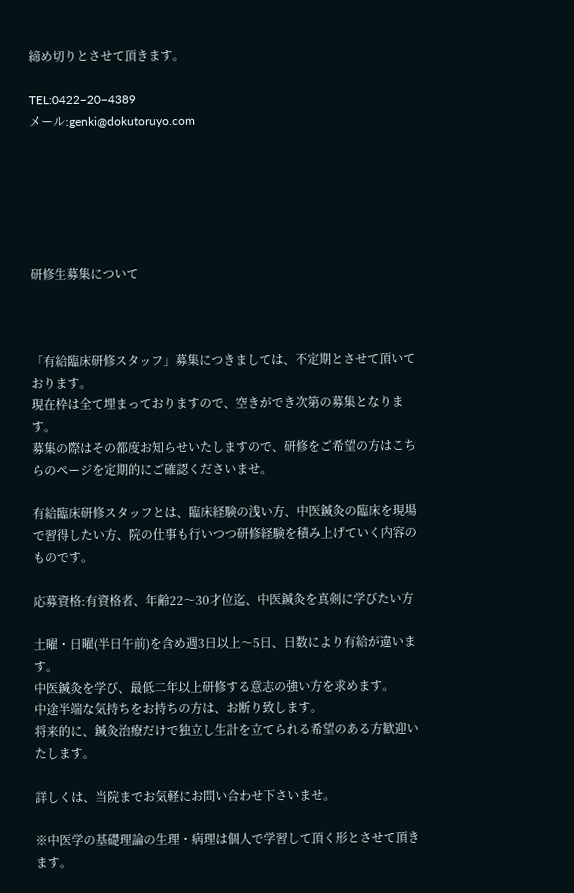締め切りとさせて頂きます。

TEL:0422−20−4389
メール:genki@dokutoruyo.com






研修生募集について



「有給臨床研修スタッフ」募集につきましては、不定期とさせて頂いております。
現在枠は全て埋まっておりますので、空きができ次第の募集となります。
募集の際はその都度お知らせいたしますので、研修をご希望の方はこちらのページを定期的にご確認くださいませ。

有給臨床研修スタッフとは、臨床経験の浅い方、中医鍼灸の臨床を現場で習得したい方、院の仕事も行いつつ研修経験を積み上げていく内容のものです。

応募資格:有資格者、年齢22〜30才位迄、中医鍼灸を真剣に学びたい方

土曜・日曜(半日午前)を含め週3日以上〜5日、日数により有給が違います。
中医鍼灸を学び、最低二年以上研修する意志の強い方を求めます。
中途半端な気持ちをお持ちの方は、お断り致します。
将来的に、鍼灸治療だけで独立し生計を立てられる希望のある方歓迎いたします。

詳しくは、当院までお気軽にお問い合わせ下さいませ。

※中医学の基礎理論の生理・病理は個人で学習して頂く形とさせて頂きます。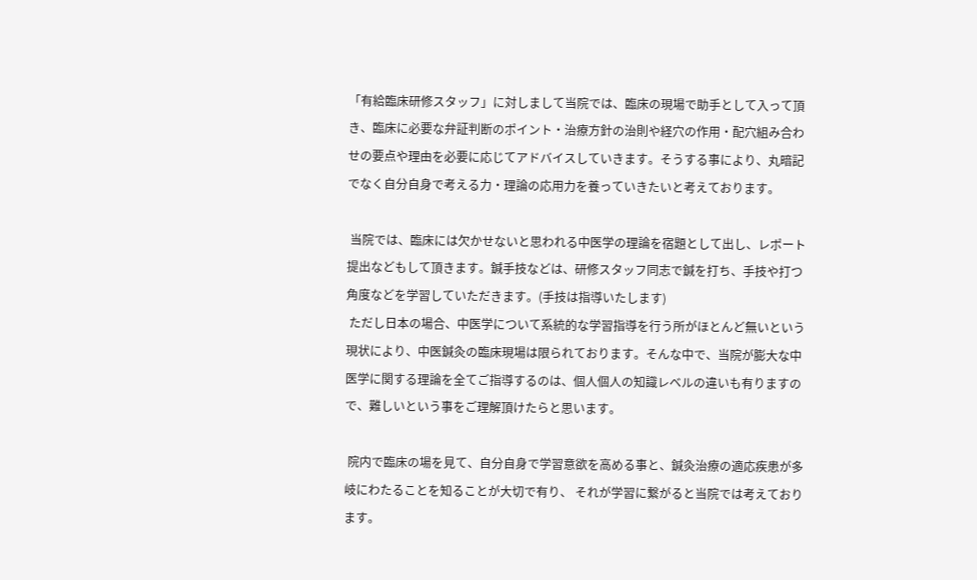「有給臨床研修スタッフ」に対しまして当院では、臨床の現場で助手として入って頂き、臨床に必要な弁証判断のポイント・治療方針の治則や経穴の作用・配穴組み合わせの要点や理由を必要に応じてアドバイスしていきます。そうする事により、丸暗記でなく自分自身で考える力・理論の応用力を養っていきたいと考えております。

 当院では、臨床には欠かせないと思われる中医学の理論を宿題として出し、レポート提出などもして頂きます。鍼手技などは、研修スタッフ同志で鍼を打ち、手技や打つ角度などを学習していただきます。(手技は指導いたします)
 ただし日本の場合、中医学について系統的な学習指導を行う所がほとんど無いという現状により、中医鍼灸の臨床現場は限られております。そんな中で、当院が膨大な中医学に関する理論を全てご指導するのは、個人個人の知識レベルの違いも有りますので、難しいという事をご理解頂けたらと思います。

 院内で臨床の場を見て、自分自身で学習意欲を高める事と、鍼灸治療の適応疾患が多岐にわたることを知ることが大切で有り、 それが学習に繋がると当院では考えております。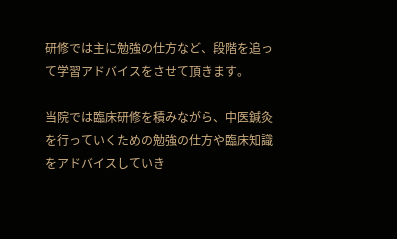研修では主に勉強の仕方など、段階を追って学習アドバイスをさせて頂きます。

当院では臨床研修を積みながら、中医鍼灸を行っていくための勉強の仕方や臨床知識をアドバイスしていき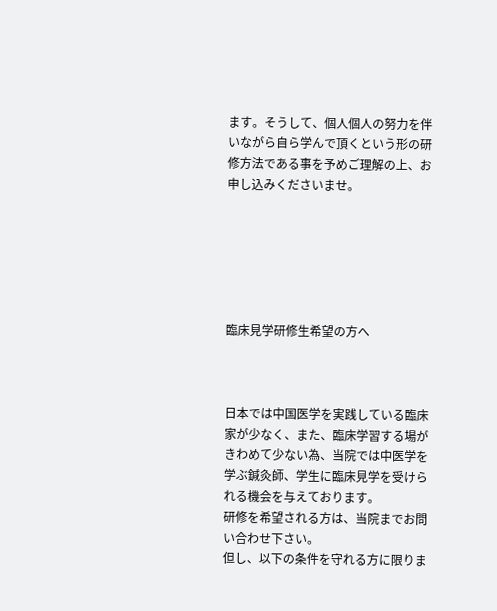ます。そうして、個人個人の努力を伴いながら自ら学んで頂くという形の研修方法である事を予めご理解の上、お申し込みくださいませ。






臨床見学研修生希望の方へ



日本では中国医学を実践している臨床家が少なく、また、臨床学習する場がきわめて少ない為、当院では中医学を学ぶ鍼灸師、学生に臨床見学を受けられる機会を与えております。
研修を希望される方は、当院までお問い合わせ下さい。
但し、以下の条件を守れる方に限りま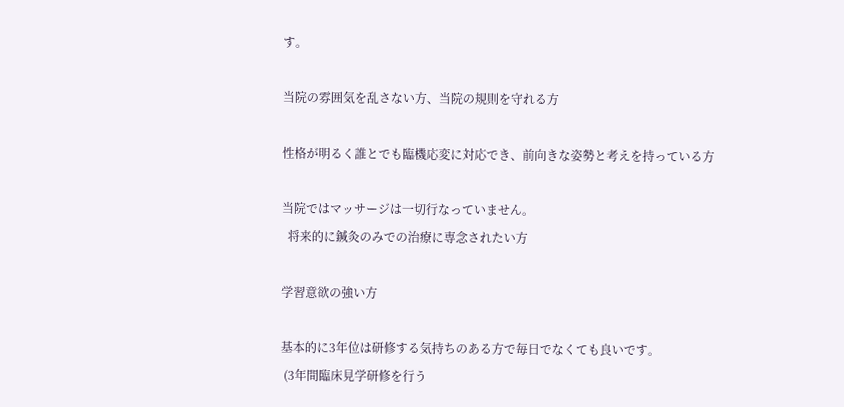す。

当院の雰囲気を乱さない方、当院の規則を守れる方

性格が明るく誰とでも臨機応変に対応でき、前向きな姿勢と考えを持っている方

当院ではマッサージは一切行なっていません。
  将来的に鍼灸のみでの治療に専念されたい方

学習意欲の強い方

基本的に3年位は研修する気持ちのある方で毎日でなくても良いです。
 (3年間臨床見学研修を行う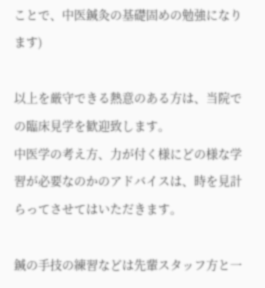ことで、中医鍼灸の基礎固めの勉強になります)

以上を厳守できる熱意のある方は、当院での臨床見学を歓迎致します。
中医学の考え方、力が付く様にどの様な学習が必要なのかのアドバイスは、時を見計らってさせてはいただきます。

鍼の手技の練習などは先輩スタッフ方と一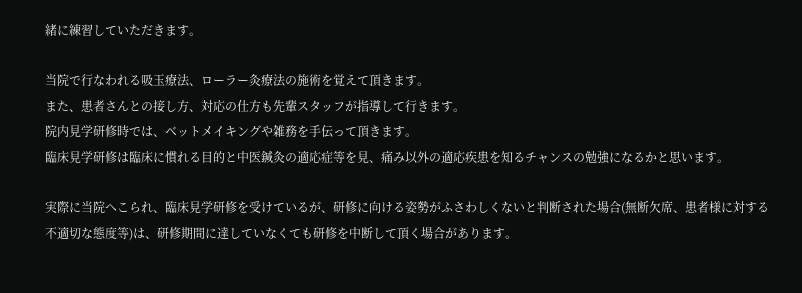緒に練習していただきます。

当院で行なわれる吸玉療法、ローラー灸療法の施術を覚えて頂きます。
また、患者さんとの接し方、対応の仕方も先輩スタッフが指導して行きます。
院内見学研修時では、ベットメイキングや雑務を手伝って頂きます。
臨床見学研修は臨床に慣れる目的と中医鍼灸の適応症等を見、痛み以外の適応疾患を知るチャンスの勉強になるかと思います。

実際に当院へこられ、臨床見学研修を受けているが、研修に向ける姿勢がふさわしくないと判断された場合(無断欠席、患者様に対する不適切な態度等)は、研修期間に達していなくても研修を中断して頂く場合があります。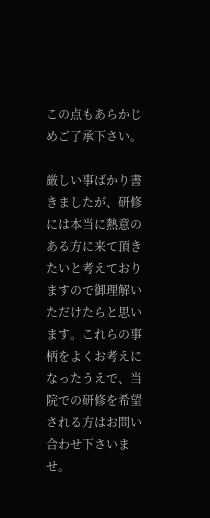この点もあらかじめご了承下さい。

厳しい事ばかり書きましたが、研修には本当に熱意のある方に来て頂きたいと考えておりますので御理解いただけたらと思います。これらの事柄をよくお考えになったうえで、当院での研修を希望される方はお問い合わせ下さいませ。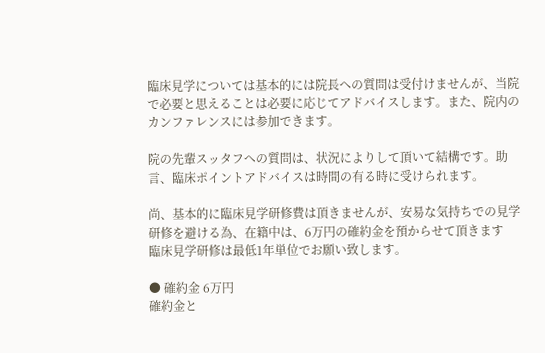臨床見学については基本的には院長への質問は受付けませんが、当院で必要と思えることは必要に応じてアドバイスします。また、院内のカンファレンスには参加できます。

院の先輩スッタフへの質問は、状況によりして頂いて結構です。助言、臨床ポイントアドバイスは時間の有る時に受けられます。

尚、基本的に臨床見学研修費は頂きませんが、安易な気持ちでの見学研修を避ける為、在籍中は、6万円の確約金を預からせて頂きます
臨床見学研修は最低1年単位でお願い致します。

● 確約金 6万円
確約金と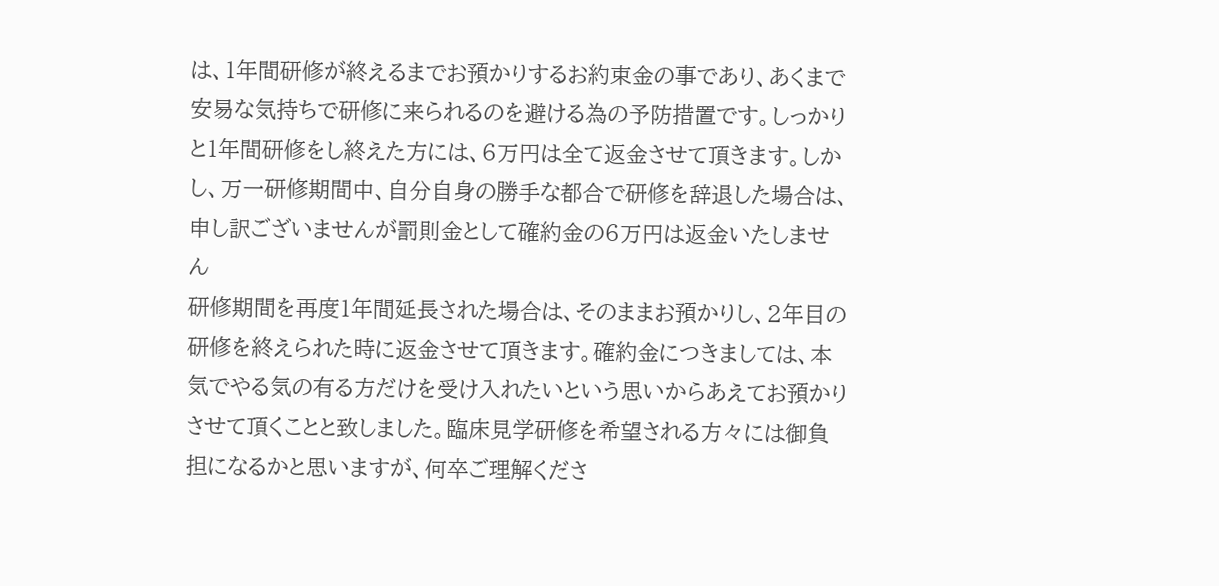は、1年間研修が終えるまでお預かりするお約束金の事であり、あくまで安易な気持ちで研修に来られるのを避ける為の予防措置です。しっかりと1年間研修をし終えた方には、6万円は全て返金させて頂きます。しかし、万一研修期間中、自分自身の勝手な都合で研修を辞退した場合は、申し訳ございませんが罰則金として確約金の6万円は返金いたしません
研修期間を再度1年間延長された場合は、そのままお預かりし、2年目の研修を終えられた時に返金させて頂きます。確約金につきましては、本気でやる気の有る方だけを受け入れたいという思いからあえてお預かりさせて頂くことと致しました。臨床見学研修を希望される方々には御負担になるかと思いますが、何卒ご理解くださ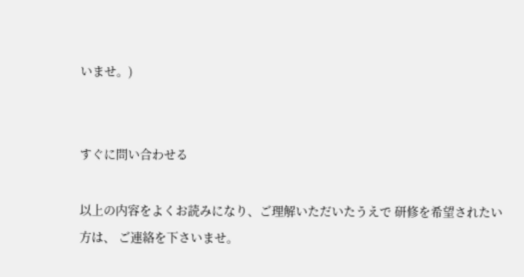いませ。)


すぐに問い合わせる

以上の内容をよくお読みになり、ご理解いただいたうえで 研修を希望されたい方は、 ご連絡を下さいませ。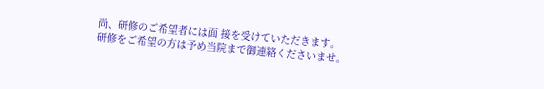尚、研修のご希望者には面 接を受けていただきます。
研修をご希望の方は予め当院まで御連絡くださいませ。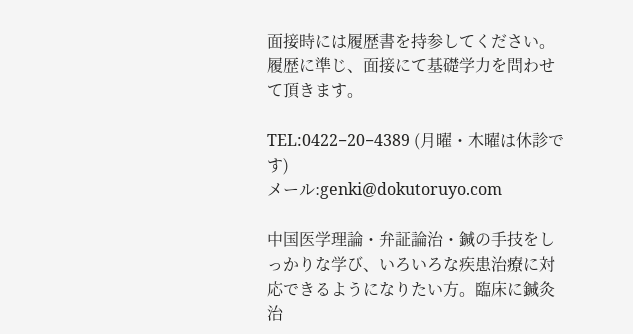面接時には履歴書を持参してください。
履歴に準じ、面接にて基礎学力を問わせて頂きます。

TEL:0422−20−4389 (月曜・木曜は休診です)
メール:genki@dokutoruyo.com

中国医学理論・弁証論治・鍼の手技をしっかりな学び、いろいろな疾患治療に対応できるようになりたい方。臨床に鍼灸治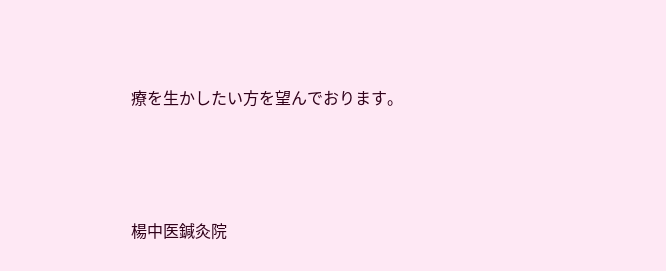療を生かしたい方を望んでおります。





楊中医鍼灸院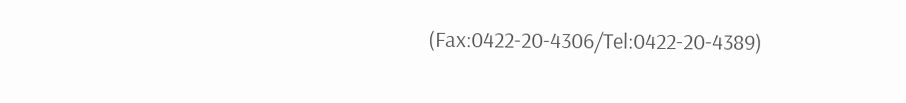(Fax:0422-20-4306/Tel:0422-20-4389)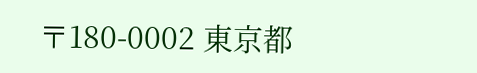〒180-0002 東京都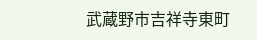武蔵野市吉祥寺東町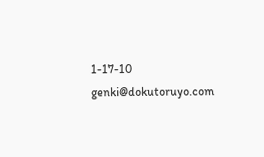1-17-10
genki@dokutoruyo.com